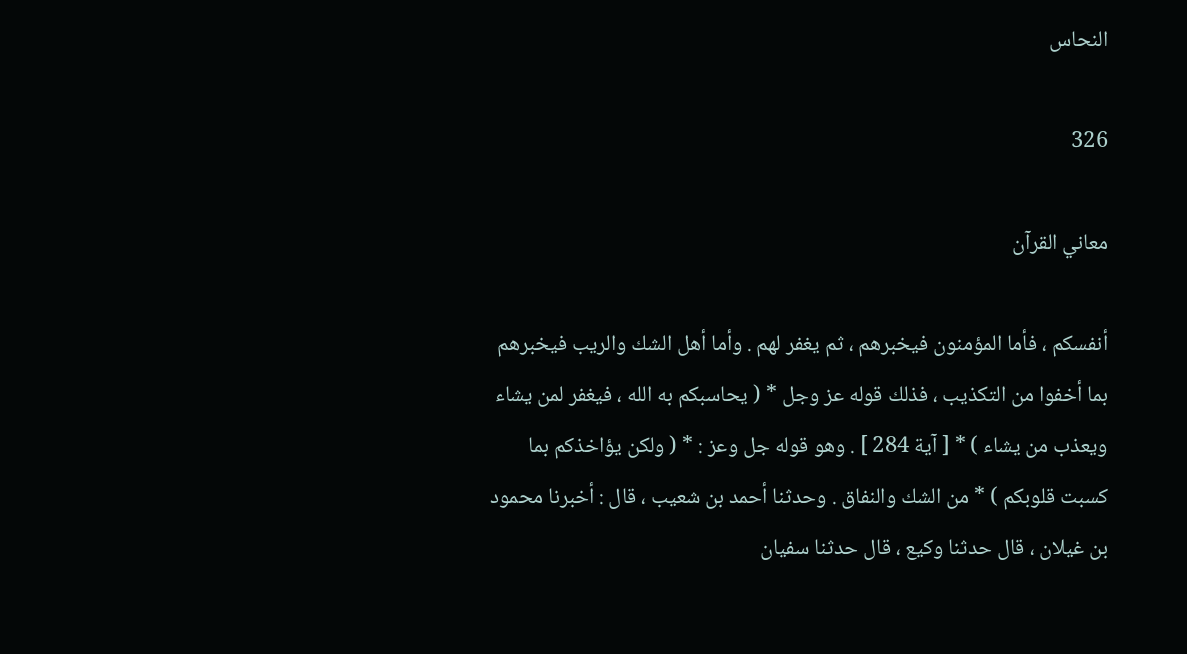النحاس

326

معاني القرآن

أنفسكم ، فأما المؤمنون فيخبرهم ، ثم يغفر لهم . وأما أهل الشك والريب فيخبرهم بما أخفوا من التكذيب ، فذلك قوله عز وجل * ( يحاسبكم به الله ، فيغفر لمن يشاء ويعذب من يشاء ) * [ آية 284 ] . وهو قوله جل وعز : * ( ولكن يؤاخذكم بما كسبت قلوبكم ) * من الشك والنفاق . وحدثنا أحمد بن شعيب ، قال : أخبرنا محمود بن غيلان ، قال حدثنا وكيع ، قال حدثنا سفيان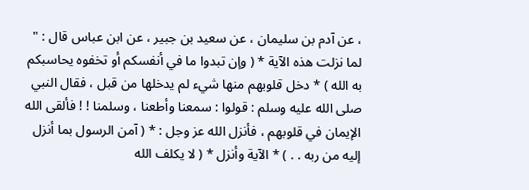، عن آدم بن سليمان ، عن سعيد بن جبير ، عن ابن عباس قال : " لما نزلت هذه الآية * ( وإن تبدوا ما في أنفسكم أو تخفوه يحاسبكم به الله ) * دخل قلوبهم منها شيء لم يدخلها من قبل ، فقال النبي صلى الله عليه وسلم : قولوا : سمعنا وأطعنا ، وسلمنا ! ! فألقى الله الإيمان في قلوبهم ، فأنزل الله عز وجل : * ( آمن الرسول بما أنزل إليه من ربه . . ) * الآية وأنزل * ( لا يكلف الله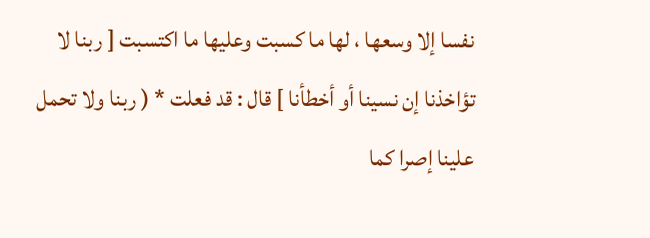نفسا إلا وسعها ، لها ما كسبت وعليها ما اكتسبت [ ربنا لا تؤاخذنا إن نسينا أو أخطأنا ] قال : قد فعلت * ( ربنا ولا تحمل علينا إصرا كما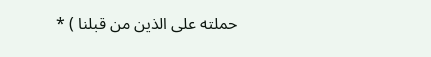حملته على الذين من قبلنا ) *